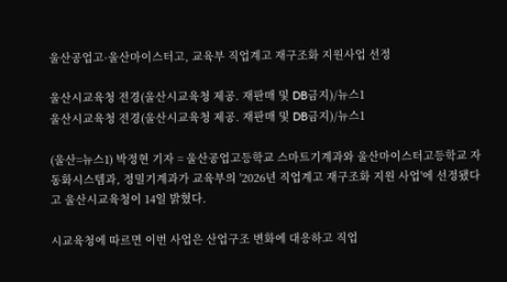울산공업고·울산마이스터고, 교육부 직업계고 재구조화 지원사업 선정

울산시교육청 전경(울산시교육청 제공. 재판매 및 DB금지)/뉴스1
울산시교육청 전경(울산시교육청 제공. 재판매 및 DB금지)/뉴스1

(울산=뉴스1) 박정현 기자 = 울산공업고등학교 스마트기계과와 울산마이스터고등학교 자동화시스템과, 정밀기계과가 교육부의 '2026년 직업계고 재구조화 지원 사업'에 선정됐다고 울산시교육청이 14일 밝혔다.

시교육청에 따르면 이번 사업은 산업구조 변화에 대응하고 직업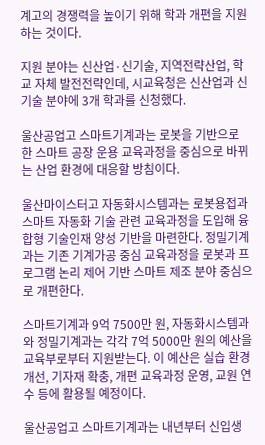계고의 경쟁력을 높이기 위해 학과 개편을 지원하는 것이다.

지원 분야는 신산업·신기술, 지역전략산업, 학교 자체 발전전략인데, 시교육청은 신산업과 신기술 분야에 3개 학과를 신청했다.

울산공업고 스마트기계과는 로봇을 기반으로 한 스마트 공장 운용 교육과정을 중심으로 바뀌는 산업 환경에 대응할 방침이다.

울산마이스터고 자동화시스템과는 로봇용접과 스마트 자동화 기술 관련 교육과정을 도입해 융합형 기술인재 양성 기반을 마련한다. 정밀기계과는 기존 기계가공 중심 교육과정을 로봇과 프로그램 논리 제어 기반 스마트 제조 분야 중심으로 개편한다.

스마트기계과 9억 7500만 원, 자동화시스템과와 정밀기계과는 각각 7억 5000만 원의 예산을 교육부로부터 지원받는다. 이 예산은 실습 환경 개선, 기자재 확충, 개편 교육과정 운영, 교원 연수 등에 활용될 예정이다.

울산공업고 스마트기계과는 내년부터 신입생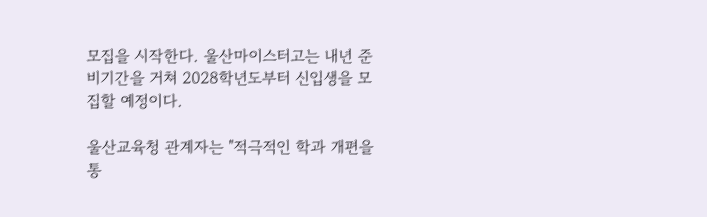모집을 시작한다. 울산마이스터고는 내년 준비기간을 거쳐 2028학년도부터 신입생을 모집할 예정이다.

울산교육청 관계자는 "적극적인 학과 개편을 통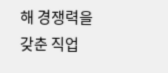해 경쟁력을 갖춘 직업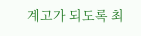계고가 되도록 최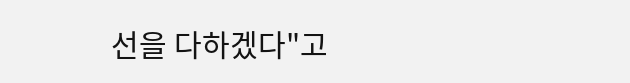선을 다하겠다"고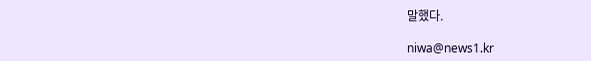말했다.

niwa@news1.kr